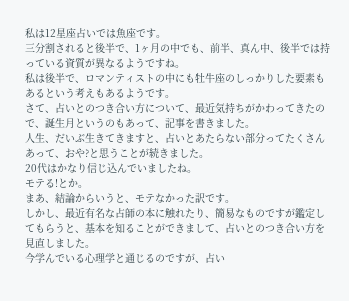私は12星座占いでは魚座です。
三分割されると後半で、1ヶ月の中でも、前半、真ん中、後半では持っている資質が異なるようですね。
私は後半で、ロマンティストの中にも牡牛座のしっかりした要素もあるという考えもあるようです。
さて、占いとのつき合い方について、最近気持ちがかわってきたので、誕生月というのもあって、記事を書きました。
人生、だいぶ生きてきますと、占いとあたらない部分ってたくさんあって、おや?と思うことが続きました。
20代はかなり信じ込んでいましたね。
モテる!とか。
まあ、結論からいうと、モテなかった訳です。
しかし、最近有名な占師の本に触れたり、簡易なものですが鑑定してもらうと、基本を知ることができまして、占いとのつき合い方を見直しました。
今学んでいる心理学と通じるのですが、占い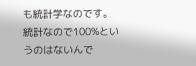も統計学なのです。
統計なので100%というのはないんで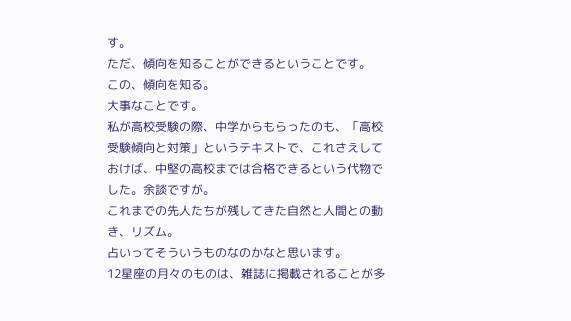す。
ただ、傾向を知ることができるということです。
この、傾向を知る。
大事なことです。
私が高校受験の際、中学からもらったのも、「高校受験傾向と対策」というテキストで、これさえしておけば、中堅の高校までは合格できるという代物でした。余談ですが。
これまでの先人たちが残してきた自然と人間との動き、リズム。
占いってそういうものなのかなと思います。
12星座の月々のものは、雑誌に掲載されることが多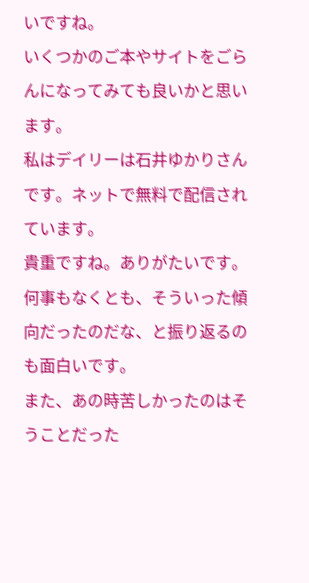いですね。
いくつかのご本やサイトをごらんになってみても良いかと思います。
私はデイリーは石井ゆかりさんです。ネットで無料で配信されています。
貴重ですね。ありがたいです。
何事もなくとも、そういった傾向だったのだな、と振り返るのも面白いです。
また、あの時苦しかったのはそうことだった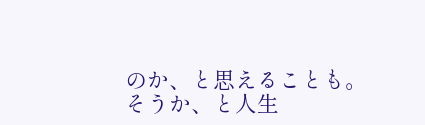のか、と思えることも。
そうか、と人生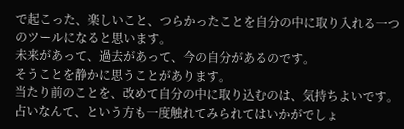で起こった、楽しいこと、つらかったことを自分の中に取り入れる一つのツールになると思います。
未来があって、過去があって、今の自分があるのです。
そうことを静かに思うことがあります。
当たり前のことを、改めて自分の中に取り込むのは、気持ちよいです。
占いなんて、という方も一度触れてみられてはいかがでしょ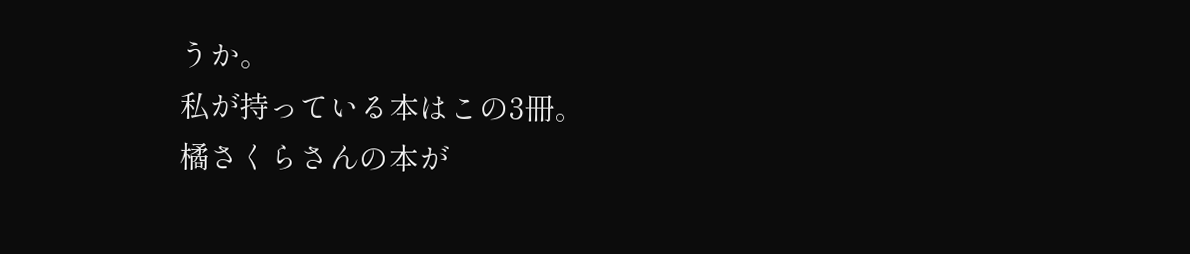うか。
私が持っている本はこの3冊。
橘さくらさんの本が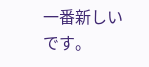一番新しいです。